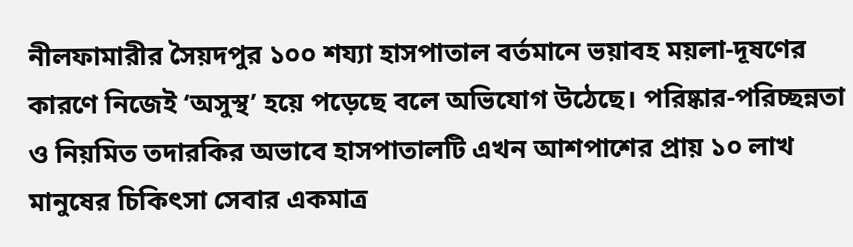নীলফামারীর সৈয়দপুর ১০০ শয্যা হাসপাতাল বর্তমানে ভয়াবহ ময়লা-দূষণের কারণে নিজেই ‘অসুস্থ’ হয়ে পড়েছে বলে অভিযোগ উঠেছে। পরিষ্কার-পরিচ্ছন্নতা ও নিয়মিত তদারকির অভাবে হাসপাতালটি এখন আশপাশের প্রায় ১০ লাখ মানুষের চিকিৎসা সেবার একমাত্র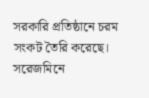সরকারি প্রতিষ্ঠানে চরম সংকট তৈরি করেছে।
সরেজমিনে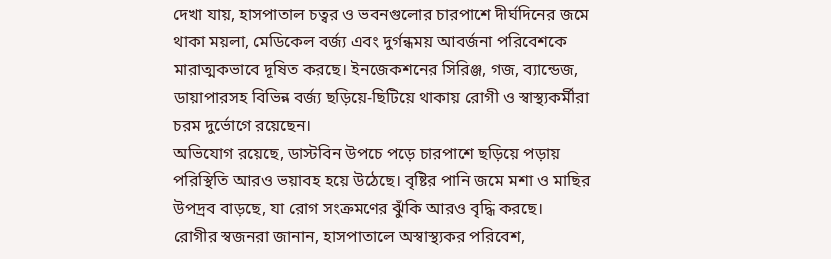দেখা যায়, হাসপাতাল চত্বর ও ভবনগুলোর চারপাশে দীর্ঘদিনের জমে থাকা ময়লা, মেডিকেল বর্জ্য এবং দুর্গন্ধময় আবর্জনা পরিবেশকে মারাত্মকভাবে দূষিত করছে। ইনজেকশনের সিরিঞ্জ, গজ, ব্যান্ডেজ, ডায়াপারসহ বিভিন্ন বর্জ্য ছড়িয়ে-ছিটিয়ে থাকায় রোগী ও স্বাস্থ্যকর্মীরা চরম দুর্ভোগে রয়েছেন।
অভিযোগ রয়েছে, ডাস্টবিন উপচে পড়ে চারপাশে ছড়িয়ে পড়ায় পরিস্থিতি আরও ভয়াবহ হয়ে উঠেছে। বৃষ্টির পানি জমে মশা ও মাছির উপদ্রব বাড়ছে, যা রোগ সংক্রমণের ঝুঁকি আরও বৃদ্ধি করছে।
রোগীর স্বজনরা জানান, হাসপাতালে অস্বাস্থ্যকর পরিবেশ,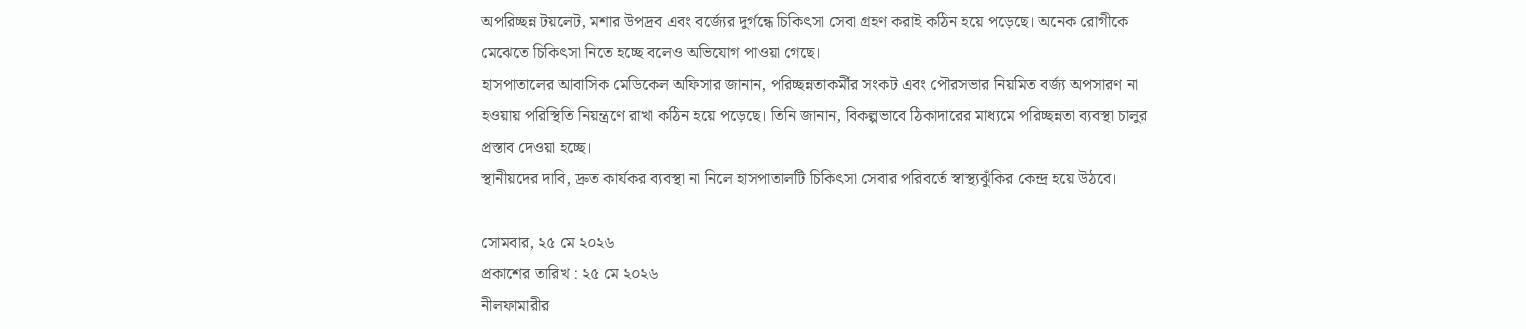অপরিচ্ছন্ন টয়লেট, মশার উপদ্রব এবং বর্জ্যের দুর্গন্ধে চিকিৎসা সেবা গ্রহণ করাই কঠিন হয়ে পড়েছে। অনেক রোগীকে মেঝেতে চিকিৎসা নিতে হচ্ছে বলেও অভিযোগ পাওয়া গেছে।
হাসপাতালের আবাসিক মেডিকেল অফিসার জানান, পরিচ্ছন্নতাকর্মীর সংকট এবং পৌরসভার নিয়মিত বর্জ্য অপসারণ না হওয়ায় পরিস্থিতি নিয়ন্ত্রণে রাখা কঠিন হয়ে পড়েছে। তিনি জানান, বিকল্পভাবে ঠিকাদারের মাধ্যমে পরিচ্ছন্নতা ব্যবস্থা চালুর প্রস্তাব দেওয়া হচ্ছে।
স্থানীয়দের দাবি, দ্রুত কার্যকর ব্যবস্থা না নিলে হাসপাতালটি চিকিৎসা সেবার পরিবর্তে স্বাস্থ্যঝুঁকির কেন্দ্র হয়ে উঠবে।

সোমবার, ২৫ মে ২০২৬
প্রকাশের তারিখ : ২৫ মে ২০২৬
নীলফামারীর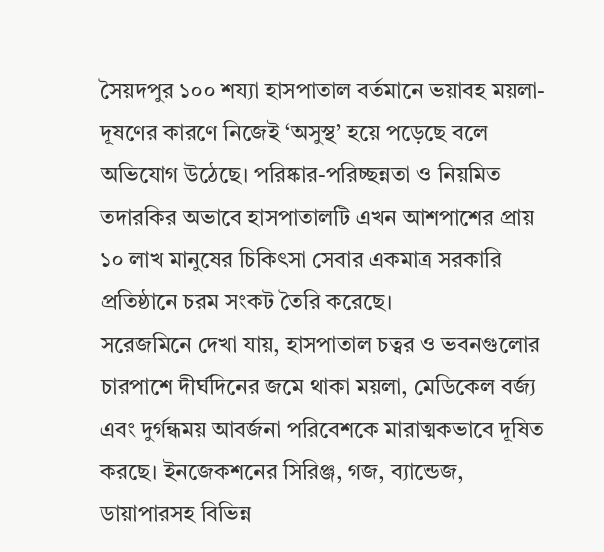সৈয়দপুর ১০০ শয্যা হাসপাতাল বর্তমানে ভয়াবহ ময়লা-দূষণের কারণে নিজেই ‘অসুস্থ’ হয়ে পড়েছে বলে অভিযোগ উঠেছে। পরিষ্কার-পরিচ্ছন্নতা ও নিয়মিত তদারকির অভাবে হাসপাতালটি এখন আশপাশের প্রায় ১০ লাখ মানুষের চিকিৎসা সেবার একমাত্র সরকারি প্রতিষ্ঠানে চরম সংকট তৈরি করেছে।
সরেজমিনে দেখা যায়, হাসপাতাল চত্বর ও ভবনগুলোর চারপাশে দীর্ঘদিনের জমে থাকা ময়লা, মেডিকেল বর্জ্য এবং দুর্গন্ধময় আবর্জনা পরিবেশকে মারাত্মকভাবে দূষিত করছে। ইনজেকশনের সিরিঞ্জ, গজ, ব্যান্ডেজ, ডায়াপারসহ বিভিন্ন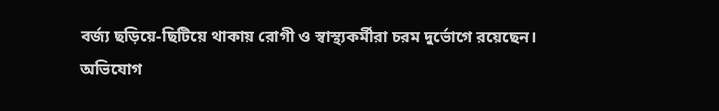বর্জ্য ছড়িয়ে-ছিটিয়ে থাকায় রোগী ও স্বাস্থ্যকর্মীরা চরম দুর্ভোগে রয়েছেন।
অভিযোগ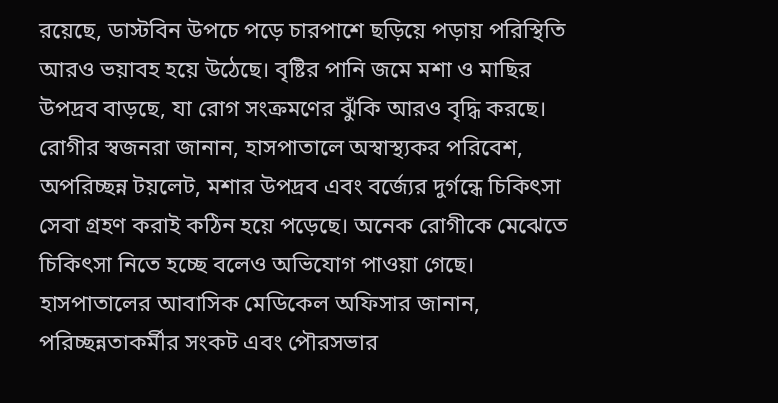রয়েছে, ডাস্টবিন উপচে পড়ে চারপাশে ছড়িয়ে পড়ায় পরিস্থিতি আরও ভয়াবহ হয়ে উঠেছে। বৃষ্টির পানি জমে মশা ও মাছির উপদ্রব বাড়ছে, যা রোগ সংক্রমণের ঝুঁকি আরও বৃদ্ধি করছে।
রোগীর স্বজনরা জানান, হাসপাতালে অস্বাস্থ্যকর পরিবেশ, অপরিচ্ছন্ন টয়লেট, মশার উপদ্রব এবং বর্জ্যের দুর্গন্ধে চিকিৎসা সেবা গ্রহণ করাই কঠিন হয়ে পড়েছে। অনেক রোগীকে মেঝেতে চিকিৎসা নিতে হচ্ছে বলেও অভিযোগ পাওয়া গেছে।
হাসপাতালের আবাসিক মেডিকেল অফিসার জানান, পরিচ্ছন্নতাকর্মীর সংকট এবং পৌরসভার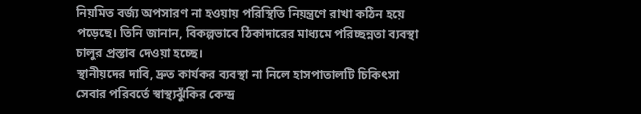নিয়মিত বর্জ্য অপসারণ না হওয়ায় পরিস্থিতি নিয়ন্ত্রণে রাখা কঠিন হয়ে পড়েছে। তিনি জানান, বিকল্পভাবে ঠিকাদারের মাধ্যমে পরিচ্ছন্নতা ব্যবস্থা চালুর প্রস্তাব দেওয়া হচ্ছে।
স্থানীয়দের দাবি, দ্রুত কার্যকর ব্যবস্থা না নিলে হাসপাতালটি চিকিৎসা সেবার পরিবর্তে স্বাস্থ্যঝুঁকির কেন্দ্র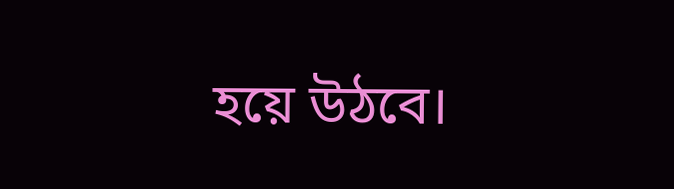হয়ে উঠবে।